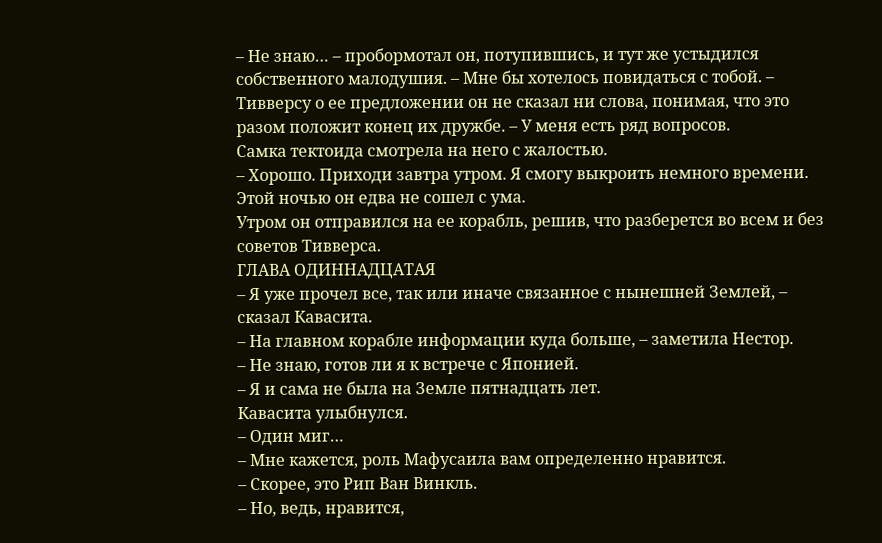– Не знаю… – пробормотал он, потупившись, и тут же устыдился собственного малодушия. – Мне бы хотелось повидаться с тобой. – Тивверсу о ее предложении он не сказал ни слова, понимая, что это разом положит конец их дружбе. – У меня есть ряд вопросов.
Самка тектоида смотрела на него с жалостью.
– Хорошо. Приходи завтра утром. Я смогу выкроить немного времени.
Этой ночью он едва не сошел с ума.
Утром он отправился на ее корабль, решив, что разберется во всем и без советов Тивверса.
ГЛАВА ОДИННАДЦАТАЯ
– Я уже прочел все, так или иначе связанное с нынешней Землей, – сказал Кавасита.
– На главном корабле информации куда больше, – заметила Нестор.
– Не знаю, готов ли я к встрече с Японией.
– Я и сама не была на Земле пятнадцать лет.
Кавасита улыбнулся.
– Один миг…
– Мне кажется, роль Мафусаила вам определенно нравится.
– Скорее, это Рип Ван Винкль.
– Но, ведь, нравится,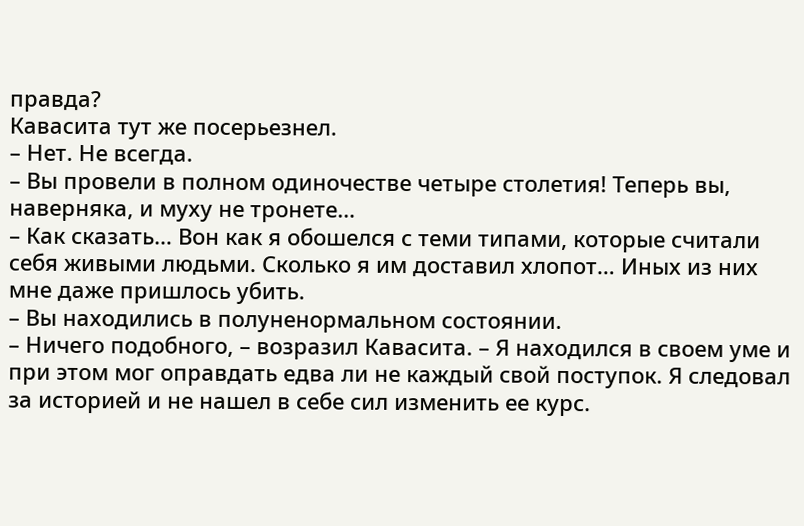правда?
Кавасита тут же посерьезнел.
– Нет. Не всегда.
– Вы провели в полном одиночестве четыре столетия! Теперь вы, наверняка, и муху не тронете…
– Как сказать… Вон как я обошелся с теми типами, которые считали себя живыми людьми. Сколько я им доставил хлопот… Иных из них мне даже пришлось убить.
– Вы находились в полуненормальном состоянии.
– Ничего подобного, – возразил Кавасита. – Я находился в своем уме и при этом мог оправдать едва ли не каждый свой поступок. Я следовал за историей и не нашел в себе сил изменить ее курс.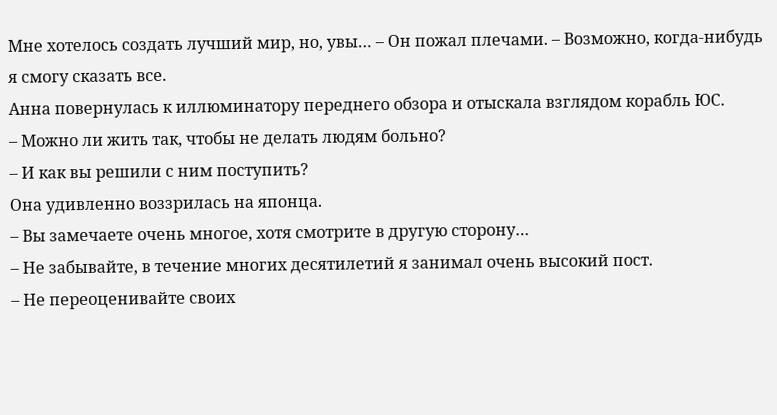Мне хотелось создать лучший мир, но, увы… – Он пожал плечами. – Возможно, когда-нибудь я смогу сказать все.
Анна повернулась к иллюминатору переднего обзора и отыскала взглядом корабль ЮС.
– Можно ли жить так, чтобы не делать людям больно?
– И как вы решили с ним поступить?
Она удивленно воззрилась на японца.
– Вы замечаете очень многое, хотя смотрите в другую сторону…
– Не забывайте, в течение многих десятилетий я занимал очень высокий пост.
– Не переоценивайте своих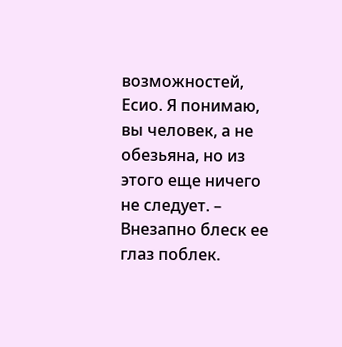возможностей, Есио. Я понимаю, вы человек, а не обезьяна, но из этого еще ничего не следует. – Внезапно блеск ее глаз поблек.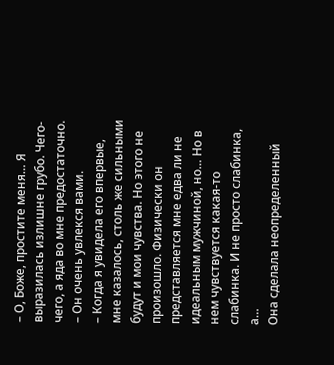– О, Боже, простите меня… Я выразилась излишне грубо. Чего-чего, а яда во мне предостаточно.
– Он очень увлекся вами.
– Когда я увидела его впервые, мне казалось, столь же сильными будут и мои чувства. Но этого не произошло. Физически он представляется мне едва ли не идеальным мужчиной, но… Но в нем чувствуется какая-то слабинка. И не просто слабинка, а…
Она сделала неопределенный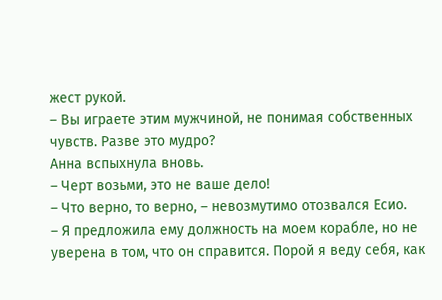жест рукой.
– Вы играете этим мужчиной, не понимая собственных чувств. Разве это мудро?
Анна вспыхнула вновь.
– Черт возьми, это не ваше дело!
– Что верно, то верно, – невозмутимо отозвался Есио.
– Я предложила ему должность на моем корабле, но не уверена в том, что он справится. Порой я веду себя, как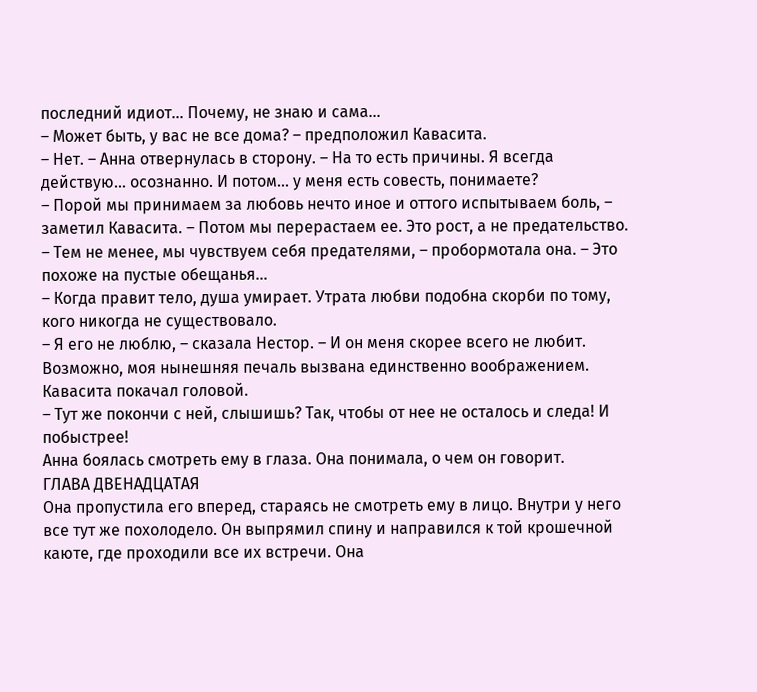последний идиот… Почему, не знаю и сама…
– Может быть, у вас не все дома? – предположил Кавасита.
– Нет. – Анна отвернулась в сторону. – На то есть причины. Я всегда действую… осознанно. И потом… у меня есть совесть, понимаете?
– Порой мы принимаем за любовь нечто иное и оттого испытываем боль, – заметил Кавасита. – Потом мы перерастаем ее. Это рост, а не предательство.
– Тем не менее, мы чувствуем себя предателями, – пробормотала она. – Это похоже на пустые обещанья…
– Когда правит тело, душа умирает. Утрата любви подобна скорби по тому, кого никогда не существовало.
– Я его не люблю, – сказала Нестор. – И он меня скорее всего не любит. Возможно, моя нынешняя печаль вызвана единственно воображением.
Кавасита покачал головой.
– Тут же покончи с ней, слышишь? Так, чтобы от нее не осталось и следа! И побыстрее!
Анна боялась смотреть ему в глаза. Она понимала, о чем он говорит.
ГЛАВА ДВЕНАДЦАТАЯ
Она пропустила его вперед, стараясь не смотреть ему в лицо. Внутри у него все тут же похолодело. Он выпрямил спину и направился к той крошечной каюте, где проходили все их встречи. Она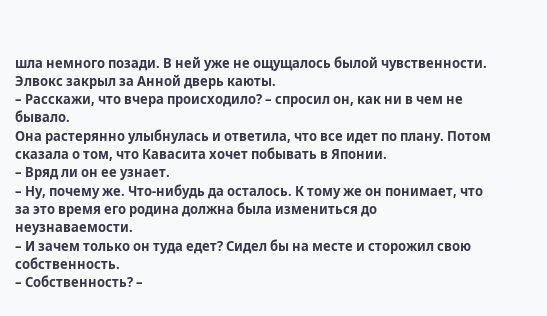шла немного позади. В ней уже не ощущалось былой чувственности. Элвокс закрыл за Анной дверь каюты.
– Расскажи, что вчера происходило? – спросил он, как ни в чем не бывало.
Она растерянно улыбнулась и ответила, что все идет по плану. Потом сказала о том, что Кавасита хочет побывать в Японии.
– Вряд ли он ее узнает.
– Ну, почему же. Что-нибудь да осталось. К тому же он понимает, что за это время его родина должна была измениться до неузнаваемости.
– И зачем только он туда едет? Сидел бы на месте и сторожил свою собственность.
– Собственность? –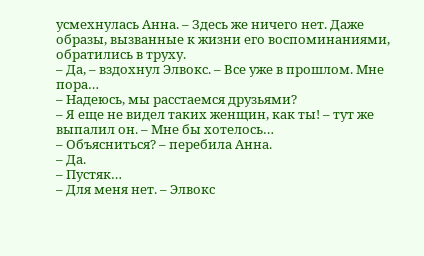усмехнулась Анна. – Здесь же ничего нет. Даже образы, вызванные к жизни его воспоминаниями, обратились в труху.
– Да, – вздохнул Элвокс. – Все уже в прошлом. Мне пора…
– Надеюсь, мы расстаемся друзьями?
– Я еще не видел таких женщин, как ты! – тут же выпалил он. – Мне бы хотелось…
– Объясниться? – перебила Анна.
– Да.
– Пустяк…
– Для меня нет. – Элвокс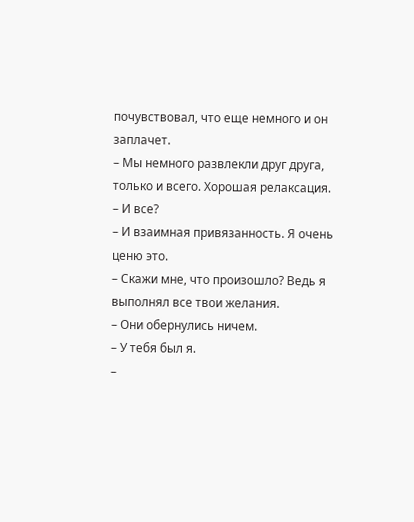почувствовал, что еще немного и он заплачет.
– Мы немного развлекли друг друга, только и всего. Хорошая релаксация.
– И все?
– И взаимная привязанность. Я очень ценю это.
– Скажи мне, что произошло? Ведь я выполнял все твои желания.
– Они обернулись ничем.
– У тебя был я.
–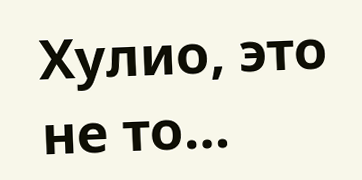Хулио, это не то…